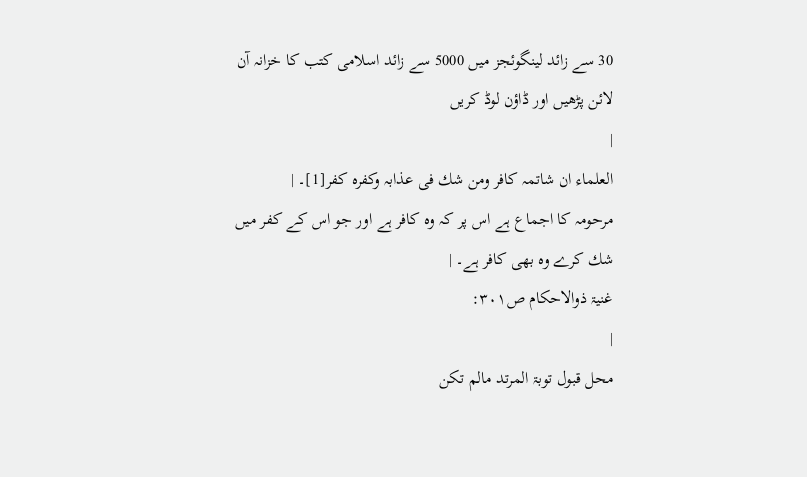30 سے زائد لینگوئجز میں 5000 سے زائد اسلامی کتب کا خزانہ آن لائن پڑھیں اور ڈاؤن لوڈ کریں
|
العلماء ان شاتمہ کافر ومن شك فی عذابہ وکفرہ کفر[1]۔ |
مرحومہ کا اجماع ہے اس پر کہ وہ کافر ہے اور جو اس کے کفر میں شك کرے وہ بھی کافر ہے۔ |
غنیۃ ذوالاحکام ص۳۰۱:
|
محل قبول توبۃ المرتد مالم تکن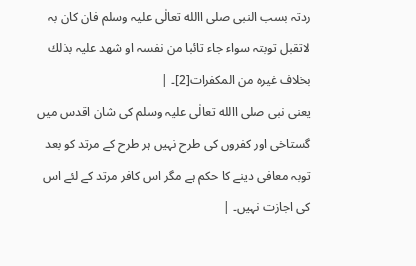ردتہ بسب النبی صلی االله تعالٰی علیہ وسلم فان کان بہ لاتقبل توبتہ سواء جاء تائبا من نفسہ او شھد علیہ بذلك بخلاف غیرہ من المکفرات[2]۔ |
یعنی نبی صلی االله تعالٰی علیہ وسلم کی شان اقدس میں گستاخی اور کفروں کی طرح نہیں ہر طرح کے مرتد کو بعد توبہ معافی دینے کا حکم ہے مگر اس کافر مرتد کے لئے اس کی اجازت نہیں۔ |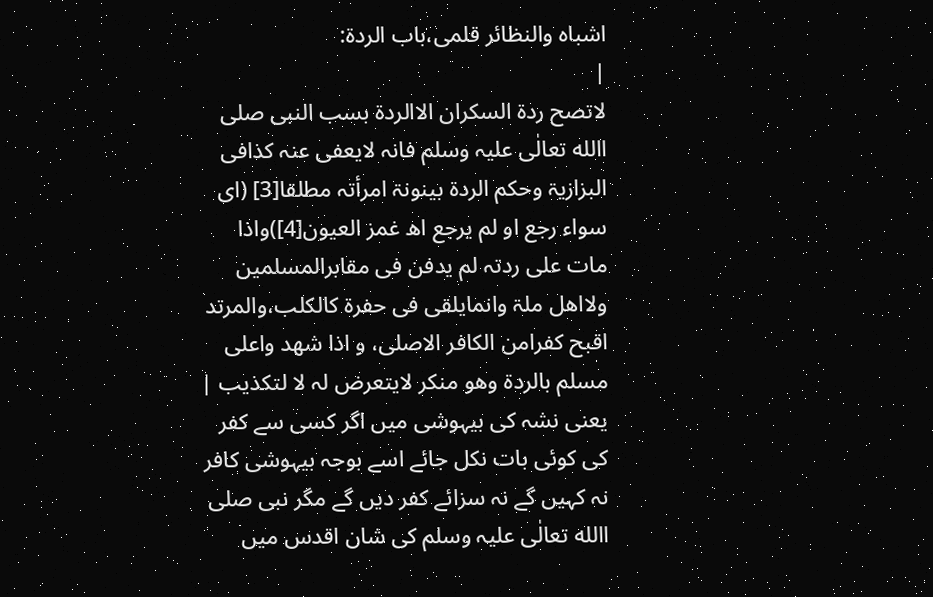اشباہ والنظائر قلمی،باب الردۃ:
|
لاتصح ردۃ السکران الاالردۃ بسب النبی صلی االله تعالٰی علیہ وسلم فانہ لایعفی عنہ کذافی البزازیۃ وحکم الردۃ بینونۃ امرأتہ مطلقا[3] (ای سواء رجع او لم یرجع اھ غمز العیون[4])واذا مات علی ردتہ لم یدفن فی مقابرالمسلمین ولااھل ملۃ وانمایلقی فی حفرۃ کالکلب،والمرتد اقبح کفرامن الکافر الاصلی، و اذا شھد واعلی مسلم بالردۃ وھو منکر لایتعرض لہ لا لتکذیب |
یعنی نشہ کی بیہوشی میں اگر کسی سے کفر کی کوئی بات نکل جائے اسے بوجہ بیہوشی کافر نہ کہیں گے نہ سزائے کفر دیں گے مگر نبی صلی االله تعالٰی علیہ وسلم کی شان اقدس میں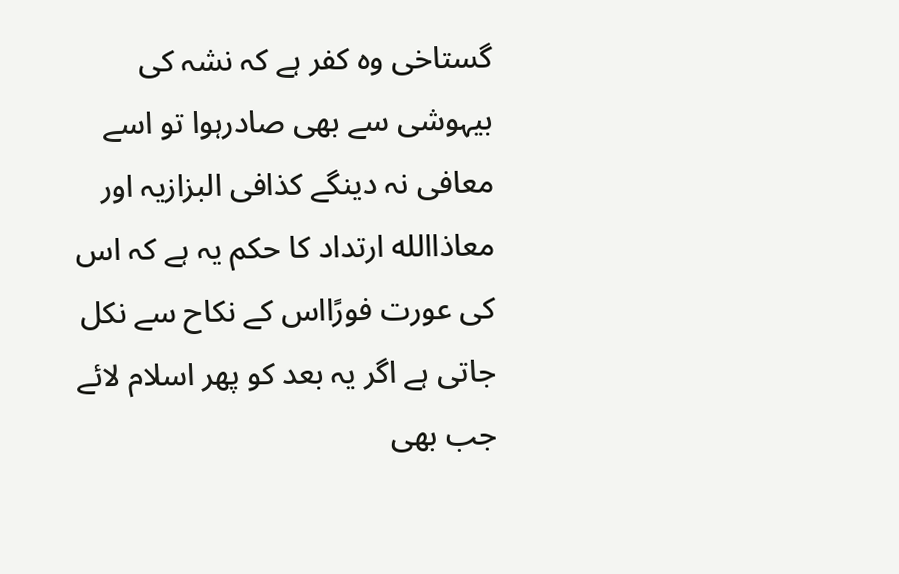گستاخی وہ کفر ہے کہ نشہ کی بیہوشی سے بھی صادرہوا تو اسے معافی نہ دینگے کذافی البزازیہ اور معاذاالله ارتداد کا حکم یہ ہے کہ اس کی عورت فورًااس کے نکاح سے نکل جاتی ہے اگر یہ بعد کو پھر اسلام لائے جب بھی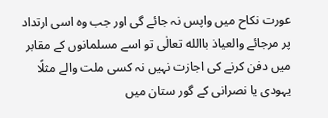عورت نکاح میں واپس نہ جائے گی اور جب وہ اسی ارتداد پر مرجائے والعیاذ باالله تعالٰی تو اسے مسلمانوں کے مقابر میں دفن کرنے کی اجازت نہیں نہ کسی ملت والے مثلًا یہودی یا نصرانی کے گور ستان میں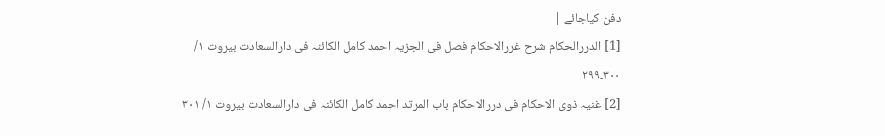دفن کیاجائے |
[1] الدررالحکام شرح غررالاحکام فصل فی الجزیہ احمد کامل الکائنہ فی دارالسعادت بیروت ۱/ ۳۰۰۔۲۹۹
[2] غنیہ ذوی الاحکام فی دررالاحکام باب المرتد احمد کامل الکائنہ فی دارالسعادت بیروت ۱/ ۳۰۱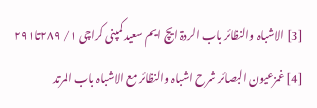[3] الاشباہ والنظائر باب الردۃ ایچ ایم سعید کمپنی کراچی ۱/ ۲۸۹تا۲۹۱
[4] غمزعیون البصائر شرح اشباہ والنظائر مع الاشباہ باب المرتد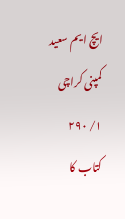ایچ ایم سعید کمپنی کراچی ۱/ ۲۹۰
کتاب کا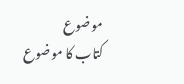موضوع
کتاب کا موضوع